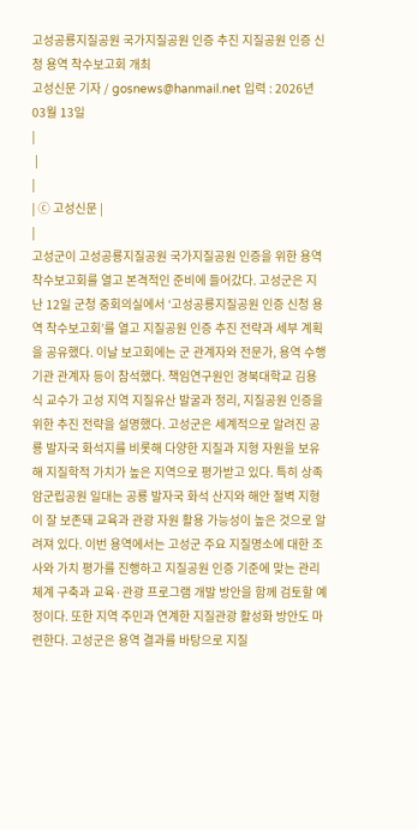고성공룡지질공원 국가지질공원 인증 추진 지질공원 인증 신청 용역 착수보고회 개최
고성신문 기자 / gosnews@hanmail.net 입력 : 2026년 03월 13일
|
 |
|
| ⓒ 고성신문 |
|
고성군이 고성공룡지질공원 국가지질공원 인증을 위한 용역 착수보고회를 열고 본격적인 준비에 들어갔다. 고성군은 지난 12일 군청 중회의실에서 ‘고성공룡지질공원 인증 신청 용역 착수보고회’를 열고 지질공원 인증 추진 전략과 세부 계획을 공유했다. 이날 보고회에는 군 관계자와 전문가, 용역 수행기관 관계자 등이 참석했다. 책임연구원인 경북대학교 김용식 교수가 고성 지역 지질유산 발굴과 정리, 지질공원 인증을 위한 추진 전략을 설명했다. 고성군은 세계적으로 알려진 공룡 발자국 화석지를 비롯해 다양한 지질과 지형 자원을 보유해 지질학적 가치가 높은 지역으로 평가받고 있다. 특히 상족암군립공원 일대는 공룡 발자국 화석 산지와 해안 절벽 지형이 잘 보존돼 교육과 관광 자원 활용 가능성이 높은 것으로 알려져 있다. 이번 용역에서는 고성군 주요 지질명소에 대한 조사와 가치 평가를 진행하고 지질공원 인증 기준에 맞는 관리 체계 구축과 교육·관광 프로그램 개발 방안을 함께 검토할 예정이다. 또한 지역 주민과 연계한 지질관광 활성화 방안도 마련한다. 고성군은 용역 결과를 바탕으로 지질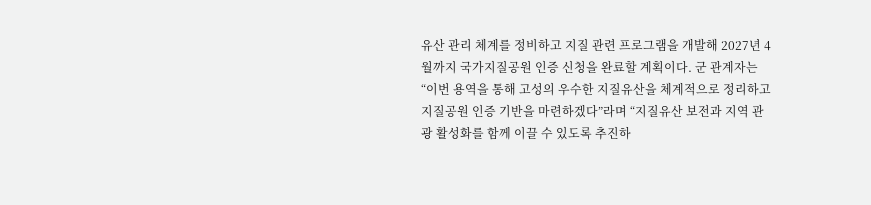유산 관리 체계를 정비하고 지질 관련 프로그램을 개발해 2027년 4월까지 국가지질공원 인증 신청을 완료할 계획이다. 군 관계자는 “이번 용역을 통해 고성의 우수한 지질유산을 체계적으로 정리하고 지질공원 인증 기반을 마련하겠다”라며 “지질유산 보전과 지역 관광 활성화를 함께 이끌 수 있도록 추진하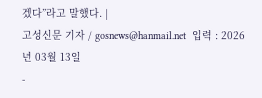겠다”라고 말했다. |
고성신문 기자 / gosnews@hanmail.net  입력 : 2026년 03월 13일
-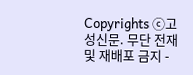Copyrights ⓒ고성신문. 무단 전재 및 재배포 금지 -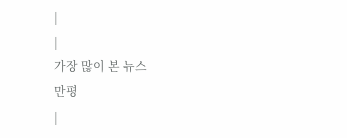|
|
가장 많이 본 뉴스
만평
|